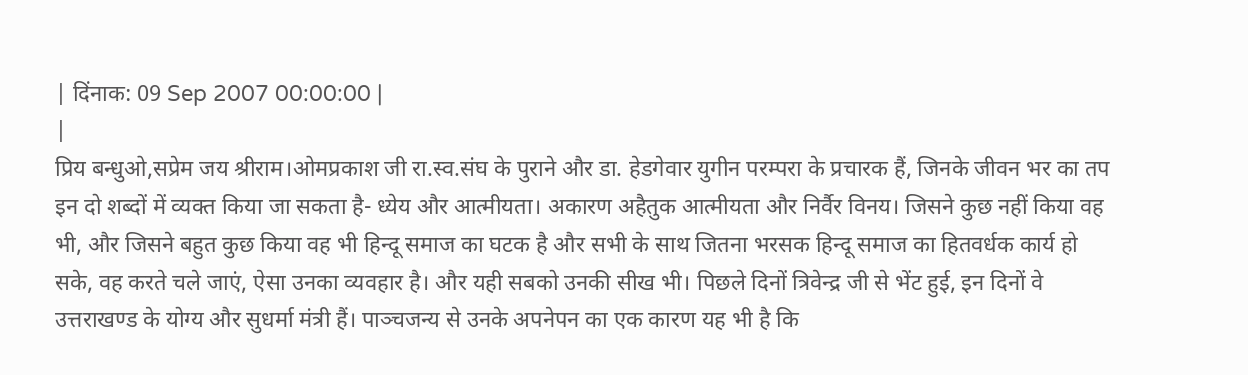| दिंनाक: 09 Sep 2007 00:00:00 |
|
प्रिय बन्धुओ,सप्रेम जय श्रीराम।ओमप्रकाश जी रा.स्व.संघ के पुराने और डा. हेडगेवार युगीन परम्परा के प्रचारक हैं, जिनके जीवन भर का तप इन दो शब्दों में व्यक्त किया जा सकता है- ध्येय और आत्मीयता। अकारण अहैतुक आत्मीयता और निर्वैर विनय। जिसने कुछ नहीं किया वह भी, और जिसने बहुत कुछ किया वह भी हिन्दू समाज का घटक है और सभी के साथ जितना भरसक हिन्दू समाज का हितवर्धक कार्य हो सके, वह करते चले जाएं, ऐसा उनका व्यवहार है। और यही सबको उनकी सीख भी। पिछले दिनों त्रिवेन्द्र जी से भेंट हुई, इन दिनों वे उत्तराखण्ड के योग्य और सुधर्मा मंत्री हैं। पाञ्चजन्य से उनके अपनेपन का एक कारण यह भी है कि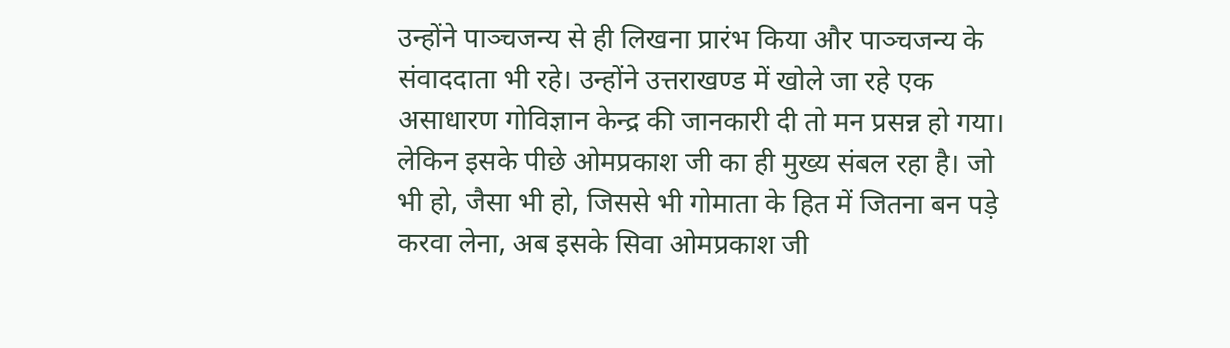उन्होंने पाञ्चजन्य से ही लिखना प्रारंभ किया और पाञ्चजन्य के संवाददाता भी रहे। उन्होंने उत्तराखण्ड में खोले जा रहे एक असाधारण गोविज्ञान केन्द्र की जानकारी दी तो मन प्रसन्न हो गया। लेकिन इसके पीछे ओमप्रकाश जी का ही मुख्य संबल रहा है। जो भी हो, जैसा भी हो, जिससे भी गोमाता के हित में जितना बन पड़े करवा लेना, अब इसके सिवा ओमप्रकाश जी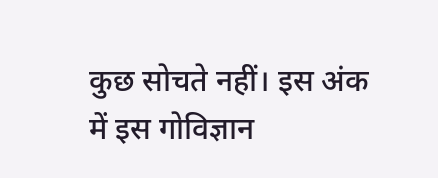कुछ सोचते नहीं। इस अंक में इस गोविज्ञान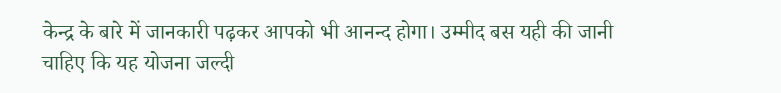केन्द्र के बारे में जानकारी पढ़कर आपको भी आनन्द होगा। उम्मीद बस यही की जानी चाहिए कि यह योजना जल्दी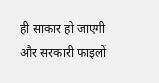ही साकार हो जाएगी और सरकारी फाइलों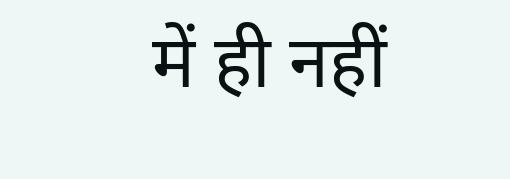में ही नहीं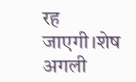रह जाएगी।शेष अगली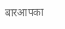बारआपका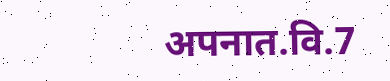अपनात.वि.7